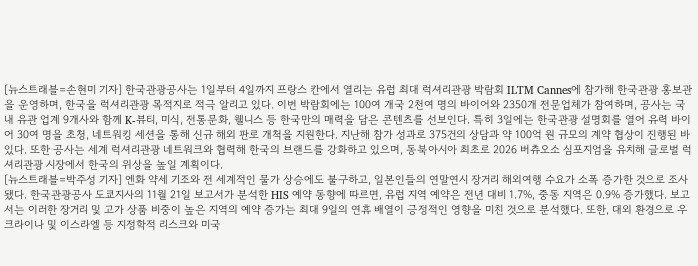[뉴스트래블=손현미 기자] 한국관광공사는 1일부터 4일까지 프랑스 칸에서 열리는 유럽 최대 럭셔리관광 박람회 ILTM Cannes에 참가해 한국관광 홍보관을 운영하며, 한국을 럭셔리관광 목적지로 적극 알리고 있다. 이번 박람회에는 100여 개국 2천여 명의 바이어와 2350개 전문업체가 참여하며, 공사는 국내 유관 업계 9개사와 함께 K-뷰티, 미식, 전통문화, 웰니스 등 한국만의 매력을 담은 콘텐츠를 선보인다. 특히 3일에는 한국관광 설명회를 열어 유력 바이어 30여 명을 초청, 네트워킹 세션을 통해 신규 해외 판로 개척을 지원한다. 지난해 참가 성과로 375건의 상담과 약 100억 원 규모의 계약 협상이 진행된 바 있다. 또한 공사는 세계 럭셔리관광 네트워크와 협력해 한국의 브랜드를 강화하고 있으며, 동북아시아 최초로 2026 버츄오소 심포지엄을 유치해 글로벌 럭셔리관광 시장에서 한국의 위상을 높일 계획이다.
[뉴스트래블=박주성 기자] 엔화 약세 기조와 전 세계적인 물가 상승에도 불구하고, 일본인들의 연말연시 장거리 해외여행 수요가 소폭 증가한 것으로 조사됐다. 한국관광공사 도쿄지사의 11월 21일 보고서가 분석한 HIS 예약 동향에 따르면, 유럽 지역 예약은 전년 대비 1.7%, 중동 지역은 0.9% 증가했다. 보고서는 이러한 장거리 및 고가 상품 비중이 높은 지역의 예약 증가는 최대 9일의 연휴 배열이 긍정적인 영향을 미친 것으로 분석했다. 또한, 대외 환경으로 우크라이나 및 이스라엘 등 지정학적 리스크와 미국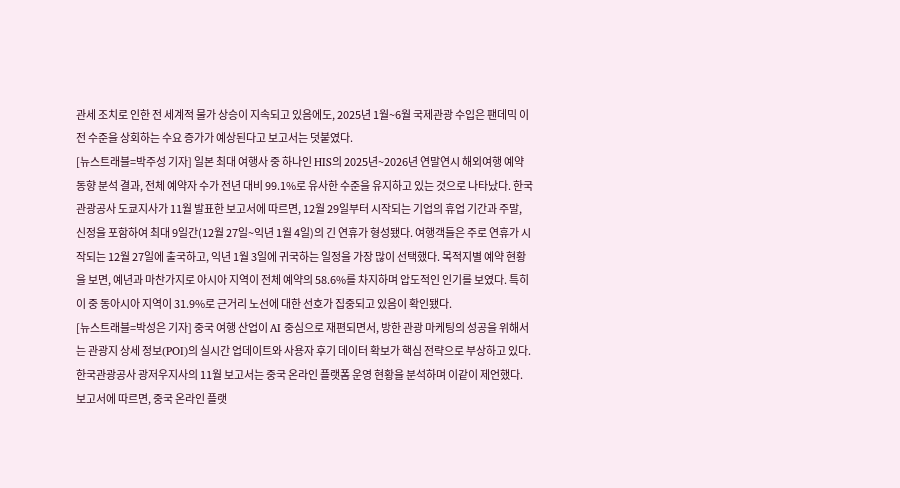관세 조치로 인한 전 세계적 물가 상승이 지속되고 있음에도, 2025년 1월~6월 국제관광 수입은 팬데믹 이전 수준을 상회하는 수요 증가가 예상된다고 보고서는 덧붙였다.
[뉴스트래블=박주성 기자] 일본 최대 여행사 중 하나인 HIS의 2025년~2026년 연말연시 해외여행 예약 동향 분석 결과, 전체 예약자 수가 전년 대비 99.1%로 유사한 수준을 유지하고 있는 것으로 나타났다. 한국관광공사 도쿄지사가 11월 발표한 보고서에 따르면, 12월 29일부터 시작되는 기업의 휴업 기간과 주말, 신정을 포함하여 최대 9일간(12월 27일~익년 1월 4일)의 긴 연휴가 형성됐다. 여행객들은 주로 연휴가 시작되는 12월 27일에 출국하고, 익년 1월 3일에 귀국하는 일정을 가장 많이 선택했다. 목적지별 예약 현황을 보면, 예년과 마찬가지로 아시아 지역이 전체 예약의 58.6%를 차지하며 압도적인 인기를 보였다. 특히 이 중 동아시아 지역이 31.9%로 근거리 노선에 대한 선호가 집중되고 있음이 확인됐다.
[뉴스트래블=박성은 기자] 중국 여행 산업이 AI 중심으로 재편되면서, 방한 관광 마케팅의 성공을 위해서는 관광지 상세 정보(POI)의 실시간 업데이트와 사용자 후기 데이터 확보가 핵심 전략으로 부상하고 있다. 한국관광공사 광저우지사의 11월 보고서는 중국 온라인 플랫폼 운영 현황을 분석하며 이같이 제언했다. 보고서에 따르면, 중국 온라인 플랫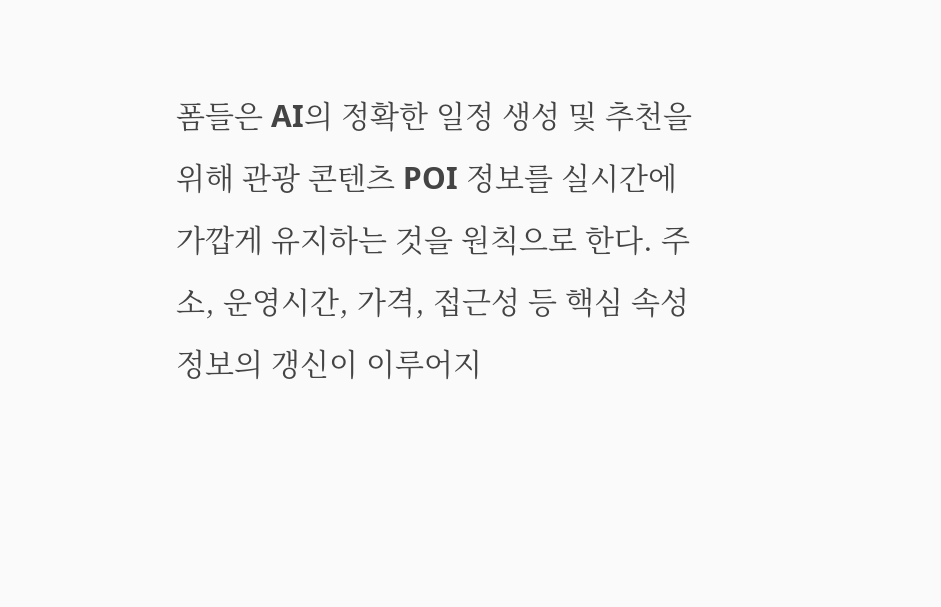폼들은 AI의 정확한 일정 생성 및 추천을 위해 관광 콘텐츠 POI 정보를 실시간에 가깝게 유지하는 것을 원칙으로 한다. 주소, 운영시간, 가격, 접근성 등 핵심 속성 정보의 갱신이 이루어지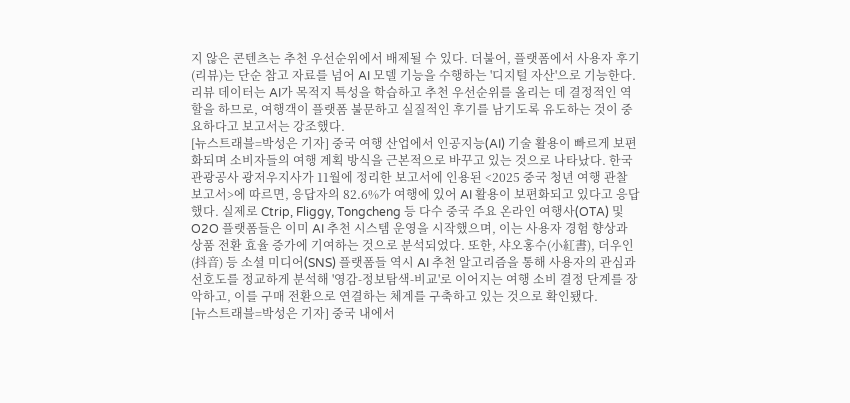지 않은 콘텐츠는 추천 우선순위에서 배제될 수 있다. 더불어, 플랫폼에서 사용자 후기(리뷰)는 단순 참고 자료를 넘어 AI 모델 기능을 수행하는 '디지털 자산'으로 기능한다. 리뷰 데이터는 AI가 목적지 특성을 학습하고 추천 우선순위를 올리는 데 결정적인 역할을 하므로, 여행객이 플랫폼 불문하고 실질적인 후기를 남기도록 유도하는 것이 중요하다고 보고서는 강조했다.
[뉴스트래블=박성은 기자] 중국 여행 산업에서 인공지능(AI) 기술 활용이 빠르게 보편화되며 소비자들의 여행 계획 방식을 근본적으로 바꾸고 있는 것으로 나타났다. 한국관광공사 광저우지사가 11월에 정리한 보고서에 인용된 <2025 중국 청년 여행 관찰 보고서>에 따르면, 응답자의 82.6%가 여행에 있어 AI 활용이 보편화되고 있다고 응답했다. 실제로 Ctrip, Fliggy, Tongcheng 등 다수 중국 주요 온라인 여행사(OTA) 및 O2O 플랫폼들은 이미 AI 추천 시스템 운영을 시작했으며, 이는 사용자 경험 향상과 상품 전환 효율 증가에 기여하는 것으로 분석되었다. 또한, 샤오홍수(小紅書), 더우인(抖音) 등 소셜 미디어(SNS) 플랫폼들 역시 AI 추천 알고리즘을 통해 사용자의 관심과 선호도를 정교하게 분석해 '영감-정보탐색-비교'로 이어지는 여행 소비 결정 단계를 장악하고, 이를 구매 전환으로 연결하는 체계를 구축하고 있는 것으로 확인됐다.
[뉴스트래블=박성은 기자] 중국 내에서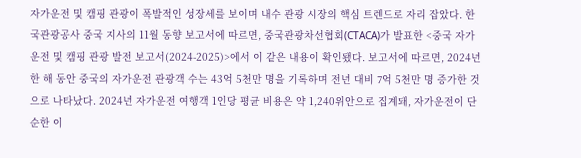자가운전 및 캠핑 관광이 폭발적인 성장세를 보이며 내수 관광 시장의 핵심 트렌드로 자리 잡았다. 한국관광공사 중국 지사의 11월 동향 보고서에 따르면, 중국관광차선협회(CTACA)가 발표한 <중국 자가운전 및 캠핑 관광 발전 보고서(2024-2025)>에서 이 같은 내용이 확인됐다. 보고서에 따르면, 2024년 한 해 동안 중국의 자가운전 관광객 수는 43억 5천만 명을 기록하며 전년 대비 7억 5천만 명 증가한 것으로 나타났다. 2024년 자가운전 여행객 1인당 평균 비용은 약 1,240위안으로 집계돼, 자가운전이 단순한 이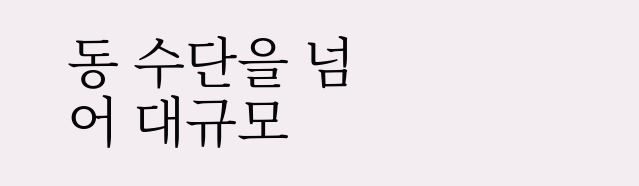동 수단을 넘어 대규모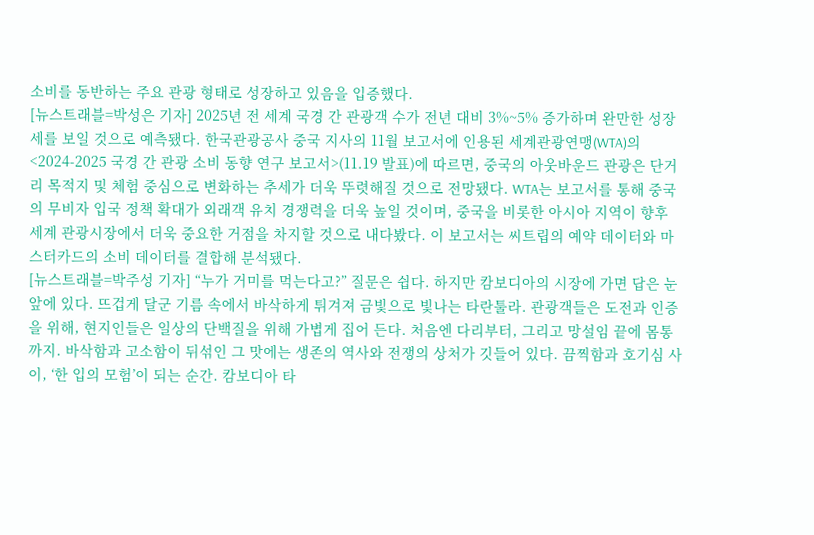소비를 동반하는 주요 관광 형태로 성장하고 있음을 입증했다.
[뉴스트래블=박성은 기자] 2025년 전 세계 국경 간 관광객 수가 전년 대비 3%~5% 증가하며 완만한 성장세를 보일 것으로 예측됐다. 한국관광공사 중국 지사의 11월 보고서에 인용된 세계관광연맹(WTA)의 <2024-2025 국경 간 관광 소비 동향 연구 보고서>(11.19 발표)에 따르면, 중국의 아웃바운드 관광은 단거리 목적지 및 체험 중심으로 변화하는 추세가 더욱 뚜렷해질 것으로 전망됐다. WTA는 보고서를 통해 중국의 무비자 입국 정책 확대가 외래객 유치 경쟁력을 더욱 높일 것이며, 중국을 비롯한 아시아 지역이 향후 세계 관광시장에서 더욱 중요한 거점을 차지할 것으로 내다봤다. 이 보고서는 씨트립의 예약 데이터와 마스터카드의 소비 데이터를 결합해 분석됐다.
[뉴스트래블=박주성 기자] “누가 거미를 먹는다고?” 질문은 쉽다. 하지만 캄보디아의 시장에 가면 답은 눈앞에 있다. 뜨겁게 달군 기름 속에서 바삭하게 튀겨져 금빛으로 빛나는 타란툴라. 관광객들은 도전과 인증을 위해, 현지인들은 일상의 단백질을 위해 가볍게 집어 든다. 처음엔 다리부터, 그리고 망설임 끝에 몸통까지. 바삭함과 고소함이 뒤섞인 그 맛에는 생존의 역사와 전쟁의 상처가 깃들어 있다. 끔찍함과 호기심 사이, ‘한 입의 모험’이 되는 순간. 캄보디아 타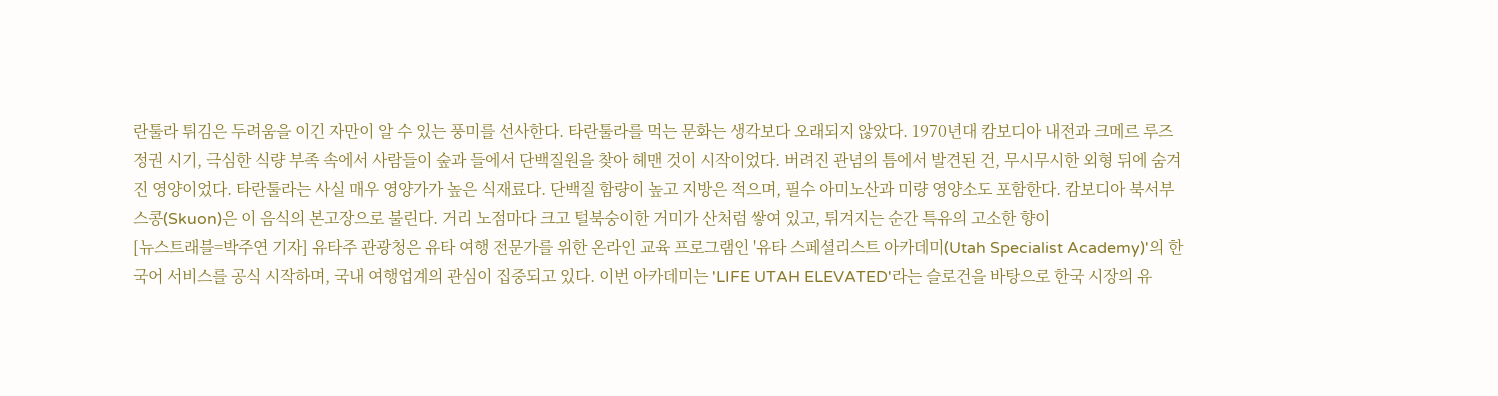란툴라 튀김은 두려움을 이긴 자만이 알 수 있는 풍미를 선사한다. 타란툴라를 먹는 문화는 생각보다 오래되지 않았다. 1970년대 캄보디아 내전과 크메르 루즈 정권 시기, 극심한 식량 부족 속에서 사람들이 숲과 들에서 단백질원을 찾아 헤맨 것이 시작이었다. 버려진 관념의 틈에서 발견된 건, 무시무시한 외형 뒤에 숨겨진 영양이었다. 타란툴라는 사실 매우 영양가가 높은 식재료다. 단백질 함량이 높고 지방은 적으며, 필수 아미노산과 미량 영양소도 포함한다. 캄보디아 북서부 스콩(Skuon)은 이 음식의 본고장으로 불린다. 거리 노점마다 크고 털북숭이한 거미가 산처럼 쌓여 있고, 튀겨지는 순간 특유의 고소한 향이
[뉴스트래블=박주연 기자] 유타주 관광청은 유타 여행 전문가를 위한 온라인 교육 프로그램인 '유타 스페셜리스트 아카데미(Utah Specialist Academy)'의 한국어 서비스를 공식 시작하며, 국내 여행업계의 관심이 집중되고 있다. 이번 아카데미는 'LIFE UTAH ELEVATED'라는 슬로건을 바탕으로 한국 시장의 유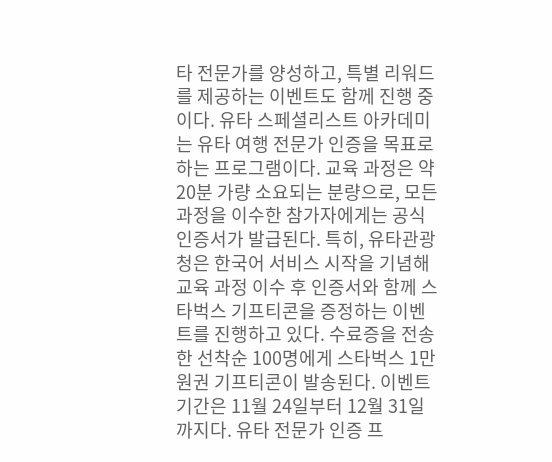타 전문가를 양성하고, 특별 리워드를 제공하는 이벤트도 함께 진행 중이다. 유타 스페셜리스트 아카데미는 유타 여행 전문가 인증을 목표로 하는 프로그램이다. 교육 과정은 약 20분 가량 소요되는 분량으로, 모든 과정을 이수한 참가자에게는 공식 인증서가 발급된다. 특히, 유타관광청은 한국어 서비스 시작을 기념해 교육 과정 이수 후 인증서와 함께 스타벅스 기프티콘을 증정하는 이벤트를 진행하고 있다. 수료증을 전송한 선착순 100명에게 스타벅스 1만 원권 기프티콘이 발송된다. 이벤트 기간은 11월 24일부터 12월 31일까지다. 유타 전문가 인증 프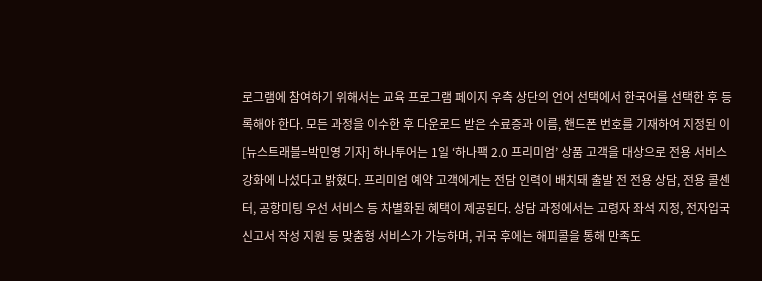로그램에 참여하기 위해서는 교육 프로그램 페이지 우측 상단의 언어 선택에서 한국어를 선택한 후 등록해야 한다. 모든 과정을 이수한 후 다운로드 받은 수료증과 이름, 핸드폰 번호를 기재하여 지정된 이
[뉴스트래블=박민영 기자] 하나투어는 1일 ‘하나팩 2.0 프리미엄’ 상품 고객을 대상으로 전용 서비스 강화에 나섰다고 밝혔다. 프리미엄 예약 고객에게는 전담 인력이 배치돼 출발 전 전용 상담, 전용 콜센터, 공항미팅 우선 서비스 등 차별화된 혜택이 제공된다. 상담 과정에서는 고령자 좌석 지정, 전자입국 신고서 작성 지원 등 맞춤형 서비스가 가능하며, 귀국 후에는 해피콜을 통해 만족도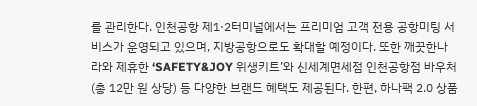를 관리한다. 인천공항 제1·2터미널에서는 프리미엄 고객 전용 공항미팅 서비스가 운영되고 있으며, 지방공항으로도 확대할 예정이다. 또한 깨끗한나라와 제휴한 ‘SAFETY&JOY 위생키트’와 신세계면세점 인천공항점 바우처(총 12만 원 상당) 등 다양한 브랜드 혜택도 제공된다. 한편, 하나팩 2.0 상품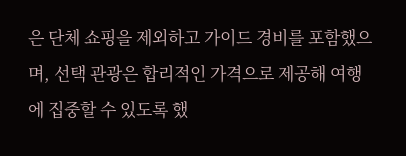은 단체 쇼핑을 제외하고 가이드 경비를 포함했으며, 선택 관광은 합리적인 가격으로 제공해 여행에 집중할 수 있도록 했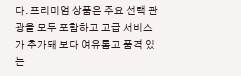다. 프리미엄 상품은 주요 선택 관광을 모두 포함하고 고급 서비스가 추가돼 보다 여유롭고 품격 있는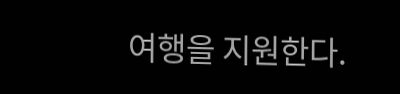여행을 지원한다.